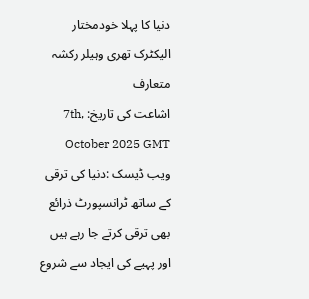دنیا کا پہلا خودمختار الیکٹرک تھری وہیلر رکشہ متعارف
اشاعت کی تاریخ: 7th, October 2025 GMT
ویب ڈیسک :دنیا کی ترقی کے ساتھ ٹرانسپورٹ ذرائع بھی ترقی کرتے جا رہے ہیں اور پہیے کی ایجاد سے شروع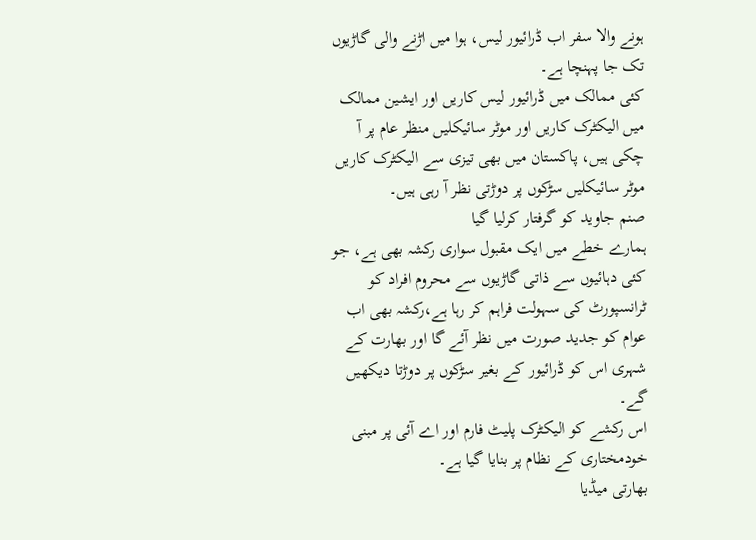ہونے والا سفر اب ڈرائیور لیس، ہوا میں اڑنے والی گاڑیوں تک جا پہنچا ہے۔
کئی ممالک میں ڈرائیور لیس کاریں اور ایشین ممالک میں الیکٹرک کاریں اور موٹر سائیکلیں منظر عام پر آ چکی ہیں، پاکستان میں بھی تیزی سے الیکٹرک کاریں موٹر سائیکلیں سڑکوں پر دوڑتی نظر آ رہی ہیں۔
صنم جاوید کو گرفتار کرلیا گیا
ہمارے خطے میں ایک مقبول سواری رکشہ بھی ہے، جو کئی دہائیوں سے ذاتی گاڑیوں سے محروم افراد کو ٹرانسپورٹ کی سہولت فراہم کر رہا ہے،رکشہ بھی اب عوام کو جدید صورت میں نظر آئے گا اور بھارت کے شہری اس کو ڈرائیور کے بغیر سڑکوں پر دوڑتا دیکھیں گے۔
اس رکشے کو الیکٹرک پلیٹ فارم اور اے آئی پر مبنی خودمختاری کے نظام پر بنایا گیا ہے۔
بھارتی میڈیا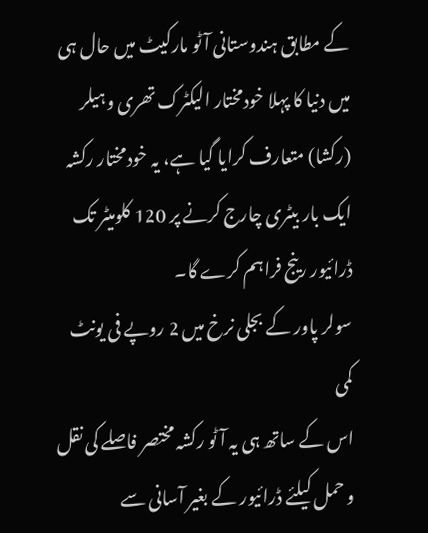کے مطابق ہندوستانی آٹو مارکیٹ میں حال ہی میں دنیا کا پہلا خودمختار الیکٹرک تھری وہیلر (رکشا) متعارف کرایا گیا ہے، یہ خودمختار رکشہ ایک بار بیٹری چارج کرنے پر 120 کلومیٹر تک ڈرائیور رینج فراہم کرے گا۔
سولر پاور کے بجلی نرخ میں 2 روپے فی یونٹ کمی
اس کے ساتھ ہی یہ آٹو رکشہ مختصر فاصلے کی نقل و حمل کیلئے ڈرائیور کے بغیر آسانی سے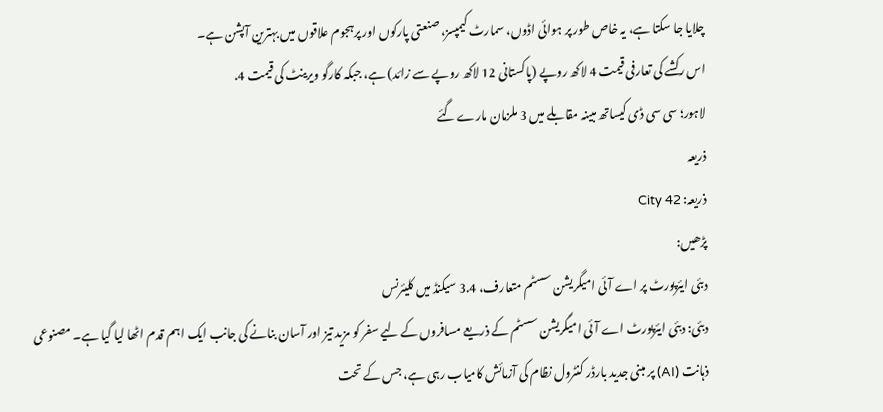چلایا جا سکتا ہے، یہ خاص طور پر ہوائی اڈوں، سمارٹ کیمپسز، صنعتی پارکوں اور پرہجوم علاقوں میں بہترین آپشن ہے۔
اس رکشے کی تعارفی قیمت 4 لاکھ روپے (پاکستانی 12 لاکھ روپے سے زائد) ہے، جبکہ کارگو ویرینٹ کی قیمت 4.
لاہور؛ سی سی ڈی کیساتھ مبینہ مقابلے میں 3 ملزمان مارے گئے
ذریعہ
ذریعہ: City 42
پڑھیں:
دبئی ایئرپورٹ پر اے آئی امیگریشن سسٹم متعارف، 3.4 سیکنڈ میں کلیئرنس
دبئی: دبئی ایئرپورٹ اے آئی امیگریشن سسٹم کے ذریعے مسافروں کے لیے سفر کو مزید تیز اور آسان بنانے کی جانب ایک اہم قدم اٹھا لیا گیا ہے۔ مصنوعی ذہانت (AI) پر مبنی جدید بارڈر کنٹرول نظام کی آزمائش کامیاب رہی ہے، جس کے تحت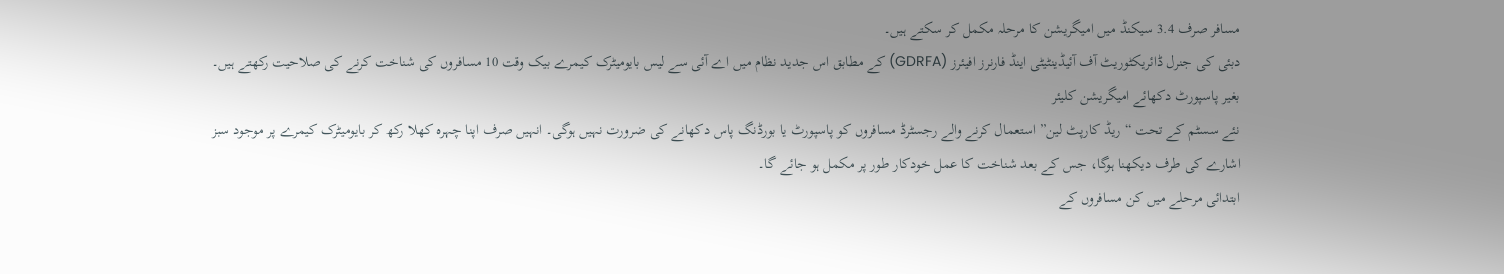مسافر صرف 3.4 سیکنڈ میں امیگریشن کا مرحلہ مکمل کر سکتے ہیں۔
دبئی کی جنرل ڈائریکٹوریٹ آف آئیڈینٹیٹی اینڈ فارنرز افیئرز (GDRFA) کے مطابق اس جدید نظام میں اے آئی سے لیس بایومیٹرک کیمرے بیک وقت 10 مسافروں کی شناخت کرنے کی صلاحیت رکھتے ہیں۔
بغیر پاسپورٹ دکھائے امیگریشن کلیئر
نئے سسٹم کے تحت “ریڈ کارپٹ لین” استعمال کرنے والے رجسٹرڈ مسافروں کو پاسپورٹ یا بورڈنگ پاس دکھانے کی ضرورت نہیں ہوگی۔ انہیں صرف اپنا چہرہ کھلا رکھ کر بایومیٹرک کیمرے پر موجود سبز اشارے کی طرف دیکھنا ہوگا، جس کے بعد شناخت کا عمل خودکار طور پر مکمل ہو جائے گا۔
ابتدائی مرحلے میں کن مسافروں کے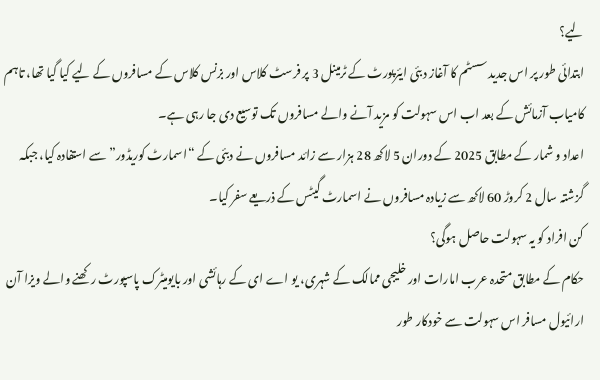لیے؟
ابتدائی طور پر اس جدید سسٹم کا آغاز دبئی ایئرپورٹ کے ٹرمینل 3 پر فرسٹ کلاس اور بزنس کلاس کے مسافروں کے لیے کیا گیا تھا، تاہم کامیاب آزمائش کے بعد اب اس سہولت کو مزید آنے والے مسافروں تک توسیع دی جا رہی ہے۔
اعداد و شمار کے مطابق 2025 کے دوران 5 لاکھ 28 ہزار سے زائد مسافروں نے دبئی کے “اسمارٹ کوریڈور” سے استفادہ کیا، جبکہ گزشتہ سال 2 کروڑ 60 لاکھ سے زیادہ مسافروں نے اسمارٹ گیٹس کے ذریعے سفر کیا۔
کن افراد کو یہ سہولت حاصل ہوگی؟
حکام کے مطابق متحدہ عرب امارات اور خلیجی ممالک کے شہری، یو اے ای کے رہائشی اور بایومیٹرک پاسپورٹ رکھنے والے ویزا آن ارائیول مسافر اس سہولت سے خودکار طور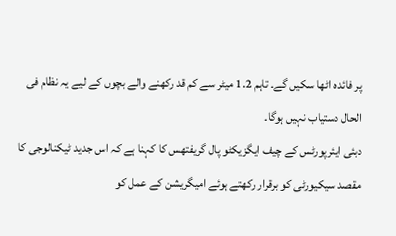پر فائدہ اٹھا سکیں گے۔ تاہم 1.2 میٹر سے کم قد رکھنے والے بچوں کے لیے یہ نظام فی الحال دستیاب نہیں ہوگا۔
دبئی ایئرپورٹس کے چیف ایگزیکٹو پال گریفتھس کا کہنا ہے کہ اس جدید ٹیکنالوجی کا مقصد سیکیورٹی کو برقرار رکھتے ہوئے امیگریشن کے عمل کو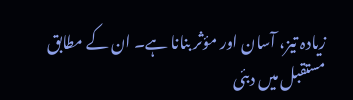زیادہ تیز، آسان اور مؤثر بنانا ہے۔ ان کے مطابق مستقبل میں دبئی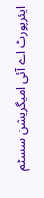ایئرپورٹ اے آئی امیگریشن سسٹم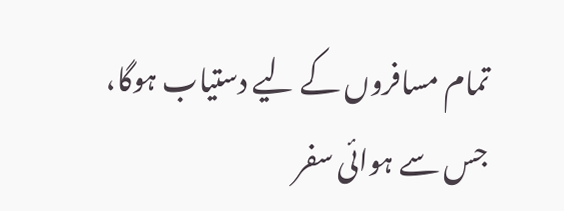تمام مسافروں کے لیے دستیاب ہوگا، جس سے ہوائی سفر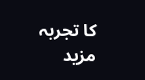کا تجربہ مزید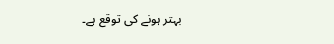بہتر ہونے کی توقع ہے۔